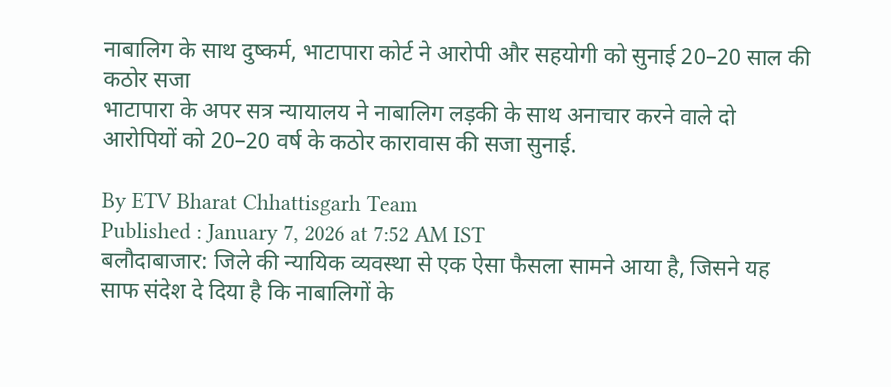नाबालिग के साथ दुष्कर्म, भाटापारा कोर्ट ने आरोपी और सहयोगी को सुनाई 20–20 साल की कठोर सजा
भाटापारा के अपर सत्र न्यायालय ने नाबालिग लड़की के साथ अनाचार करने वाले दो आरोपियों को 20–20 वर्ष के कठोर कारावास की सजा सुनाई.

By ETV Bharat Chhattisgarh Team
Published : January 7, 2026 at 7:52 AM IST
बलौदाबाजार: जिले की न्यायिक व्यवस्था से एक ऐसा फैसला सामने आया है, जिसने यह साफ संदेश दे दिया है कि नाबालिगों के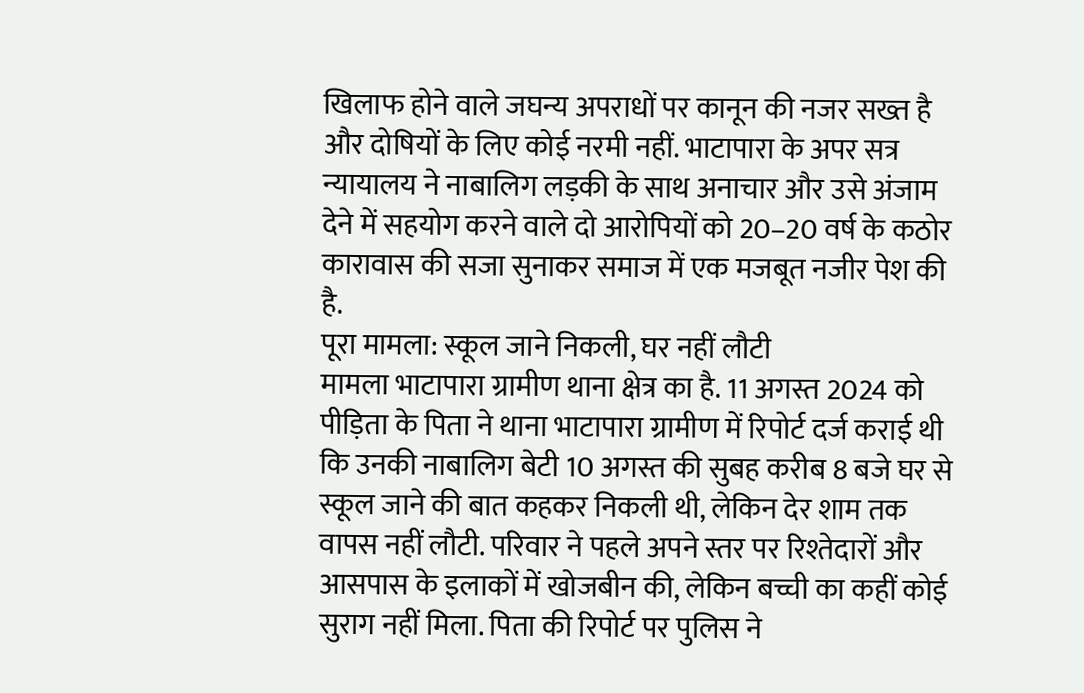खिलाफ होने वाले जघन्य अपराधों पर कानून की नजर सख्त है और दोषियों के लिए कोई नरमी नहीं. भाटापारा के अपर सत्र न्यायालय ने नाबालिग लड़की के साथ अनाचार और उसे अंजाम देने में सहयोग करने वाले दो आरोपियों को 20–20 वर्ष के कठोर कारावास की सजा सुनाकर समाज में एक मजबूत नजीर पेश की है.
पूरा मामला: स्कूल जाने निकली, घर नहीं लौटी
मामला भाटापारा ग्रामीण थाना क्षेत्र का है. 11 अगस्त 2024 को पीड़िता के पिता ने थाना भाटापारा ग्रामीण में रिपोर्ट दर्ज कराई थी कि उनकी नाबालिग बेटी 10 अगस्त की सुबह करीब 8 बजे घर से स्कूल जाने की बात कहकर निकली थी, लेकिन देर शाम तक वापस नहीं लौटी. परिवार ने पहले अपने स्तर पर रिश्तेदारों और आसपास के इलाकों में खोजबीन की, लेकिन बच्ची का कहीं कोई सुराग नहीं मिला. पिता की रिपोर्ट पर पुलिस ने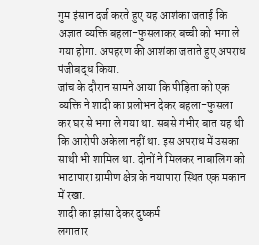गुम इंसान दर्ज करते हुए यह आशंका जताई कि अज्ञात व्यक्ति बहला-फुसलाकर बच्ची को भगा ले गया होगा. अपहरण की आशंका जताते हुए अपराध पंजीबद्ध किया.
जांच के दौरान सामने आया कि पीड़िता को एक व्यक्ति ने शादी का प्रलोभन देकर बहला-फुसला कर घर से भगा ले गया था. सबसे गंभीर बात यह थी कि आरोपी अकेला नहीं था. इस अपराध में उसका साथी भी शामिल था. दोनों ने मिलकर नाबालिग को भाटापारा ग्रामीण क्षेत्र के नयापारा स्थित एक मकान में रखा.
शादी का झांसा देकर दुष्कर्म
लगातार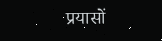प्रयासों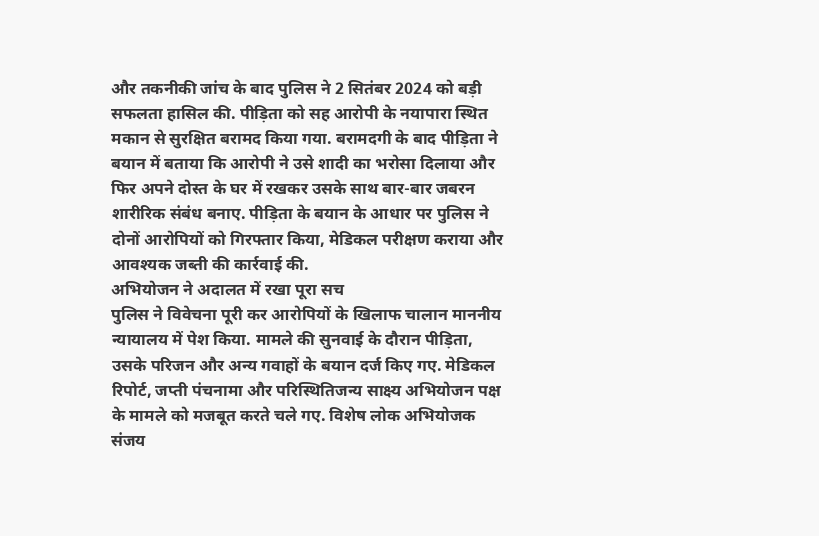और तकनीकी जांच के बाद पुलिस ने 2 सितंबर 2024 को बड़ी सफलता हासिल की. पीड़िता को सह आरोपी के नयापारा स्थित मकान से सुरक्षित बरामद किया गया. बरामदगी के बाद पीड़िता ने बयान में बताया कि आरोपी ने उसे शादी का भरोसा दिलाया और फिर अपने दोस्त के घर में रखकर उसके साथ बार-बार जबरन शारीरिक संबंध बनाए. पीड़िता के बयान के आधार पर पुलिस ने दोनों आरोपियों को गिरफ्तार किया, मेडिकल परीक्षण कराया और आवश्यक जब्ती की कार्रवाई की.
अभियोजन ने अदालत में रखा पूरा सच
पुलिस ने विवेचना पूरी कर आरोपियों के खिलाफ चालान माननीय न्यायालय में पेश किया. मामले की सुनवाई के दौरान पीड़िता, उसके परिजन और अन्य गवाहों के बयान दर्ज किए गए. मेडिकल रिपोर्ट, जप्ती पंचनामा और परिस्थितिजन्य साक्ष्य अभियोजन पक्ष के मामले को मजबूत करते चले गए. विशेष लोक अभियोजक संजय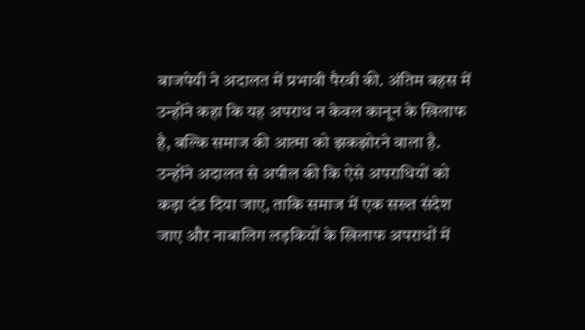बाजपेयी ने अदालत में प्रभावी पैरवी की. अंतिम बहस में उन्होंने कहा कि यह अपराध न केवल कानून के खिलाफ है, बल्कि समाज की आत्मा को झकझोरने वाला है. उन्होंने अदालत से अपील की कि ऐसे अपराधियों को कड़ा दंड दिया जाए, ताकि समाज में एक सख्त संदेश जाए और नाबालिग लड़कियों के खिलाफ अपराधों में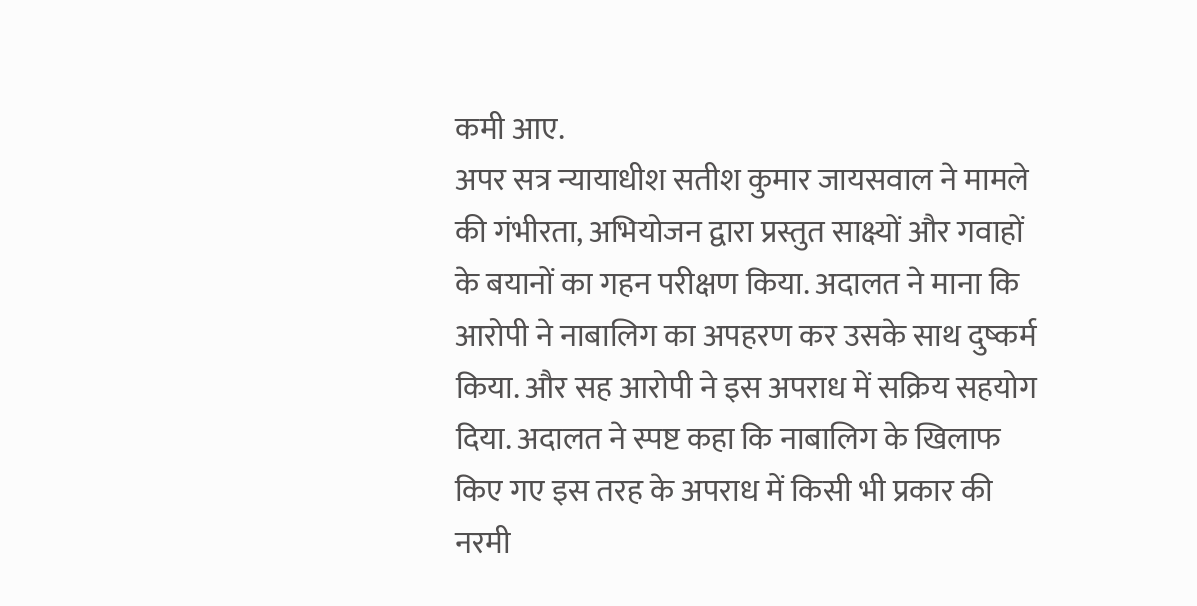कमी आए.
अपर सत्र न्यायाधीश सतीश कुमार जायसवाल ने मामले की गंभीरता, अभियोजन द्वारा प्रस्तुत साक्ष्यों और गवाहों के बयानों का गहन परीक्षण किया. अदालत ने माना कि आरोपी ने नाबालिग का अपहरण कर उसके साथ दुष्कर्म किया. और सह आरोपी ने इस अपराध में सक्रिय सहयोग दिया. अदालत ने स्पष्ट कहा कि नाबालिग के खिलाफ किए गए इस तरह के अपराध में किसी भी प्रकार की नरमी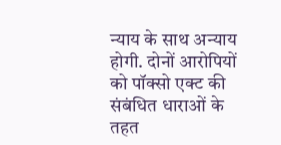न्याय के साथ अन्याय होगी. दोनों आरोपियों को पॉक्सो एक्ट की संबंधित धाराओं के तहत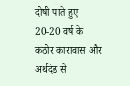दोषी पाते हुए 20-20 वर्ष के कठोर कारावास और अर्थदंड से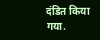दंडित किया गया.